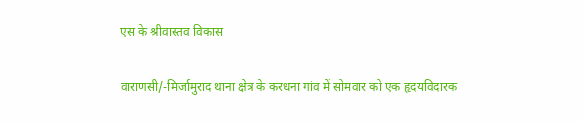एस के श्रीवास्तव विकास

वाराणसी/-मिर्जामुराद थाना क्षेत्र के करधना गांव में सोमवार को एक हृदयविदारक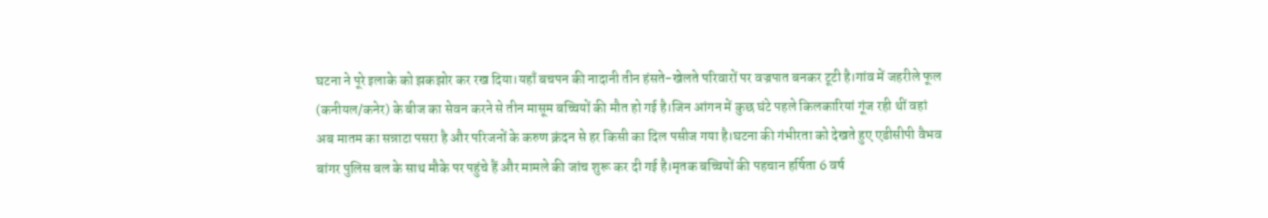घटना ने पूरे इलाके को झकझोर कर रख दिया।यहाँ बचपन की नादानी तीन हंसते-खेलते परिवारों पर वज्रपात बनकर टूटी है।गांव में जहरीले फूल (कनीयल/कनेर) के बीज का सेवन करने से तीन मासूम बच्चियों की मौत हो गई है।जिन आंगन में कुछ घंटे पहले किलकारियां गूंज रही थीं वहां अब मातम का सन्नाटा पसरा है और परिजनों के करुण क्रंदन से हर किसी का दिल पसीज गया है।घटना की गंभीरता को देखते हुए एडीसीपी वैभव बांगर पुलिस बल के साथ मौके पर पहुंचे हैं और मामले की जांच शुरू कर दी गई है।मृतक बच्चियों की पहचान हर्षिता 6 वर्ष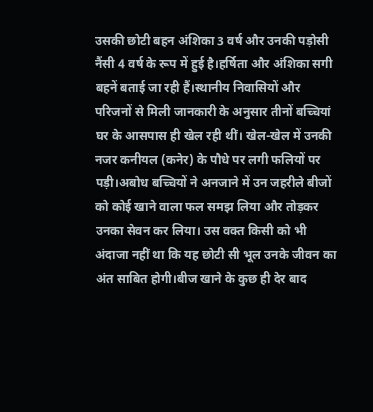उसकी छोटी बहन अंशिका 3 वर्ष और उनकी पड़ोसी नैंसी 4 वर्ष के रूप में हुई है।हर्षिता और अंशिका सगी बहनें बताई जा रही हैं।स्थानीय निवासियों और परिजनों से मिली जानकारी के अनुसार तीनों बच्चियां घर के आसपास ही खेल रही थीं। खेल-खेल में उनकी नजर कनीयल (कनेर) के पौधे पर लगी फलियों पर पड़ी।अबोध बच्चियों ने अनजाने में उन जहरीले बीजों को कोई खाने वाला फल समझ लिया और तोड़कर उनका सेवन कर लिया। उस वक्त किसी को भी अंदाजा नहीं था कि यह छोटी सी भूल उनके जीवन का अंत साबित होगी।बीज खाने के कुछ ही देर बाद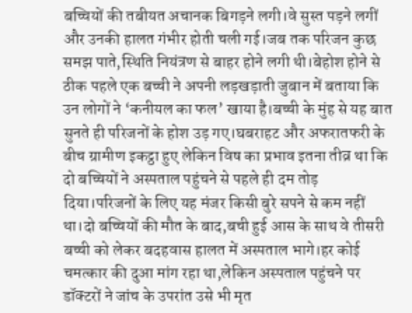बच्चियों की तबीयत अचानक बिगड़ने लगी।वे सुस्त पड़ने लगीं और उनकी हालत गंभीर होती चली गई।जब तक परिजन कुछ समझ पाते,स्थिति नियंत्रण से बाहर होने लगी थी।बेहोश होने से ठीक पहले एक बच्ची ने अपनी लड़खड़ाती जुबान में बताया कि उन लोगों ने ‘कनीयल का फल’ खाया है।बच्ची के मुंह से यह बात सुनते ही परिजनों के होश उड़ गए।घबराहट और अफरातफरी के बीच ग्रामीण इकट्ठा हुए लेकिन विष का प्रभाव इतना तीव्र था कि दो बच्चियों ने अस्पताल पहुंचने से पहले ही दम तोड़ दिया।परिजनों के लिए यह मंजर किसी बुरे सपने से कम नहीं था।दो बच्चियों की मौत के बाद,बची हुई आस के साथ वे तीसरी बच्ची को लेकर बदहवास हालत में अस्पताल भागे।हर कोई चमत्कार की दुआ मांग रहा था,लेकिन अस्पताल पहुंचने पर डॉक्टरों ने जांच के उपरांत उसे भी मृत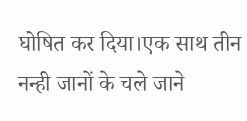घोषित कर दिया।एक साथ तीन नन्ही जानों के चले जाने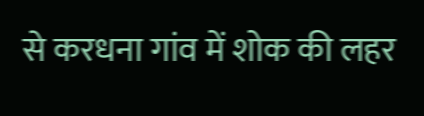से करधना गांव में शोक की लहर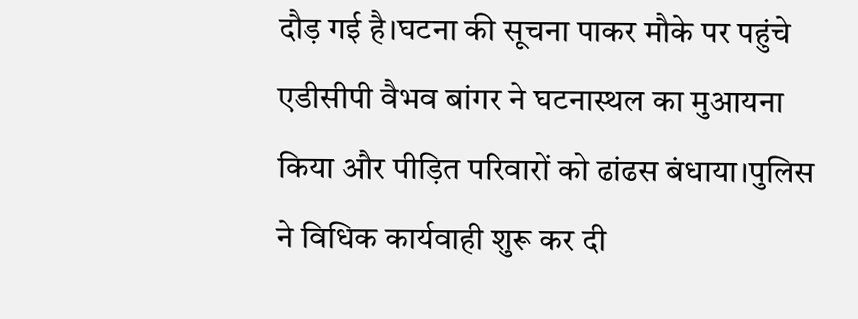दौड़ गई है।घटना की सूचना पाकर मौके पर पहुंचे एडीसीपी वैभव बांगर ने घटनास्थल का मुआयना किया और पीड़ित परिवारों को ढांढस बंधाया।पुलिस ने विधिक कार्यवाही शुरू कर दी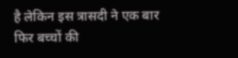है लेकिन इस त्रासदी ने एक बार फिर बच्चों की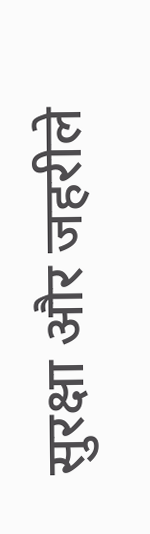सुरक्षा और जहरीले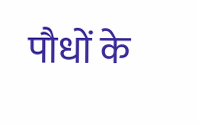पौधों के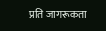प्रति जागरूकता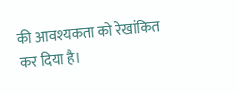की आवश्यकता को रेखांकित कर दिया है।